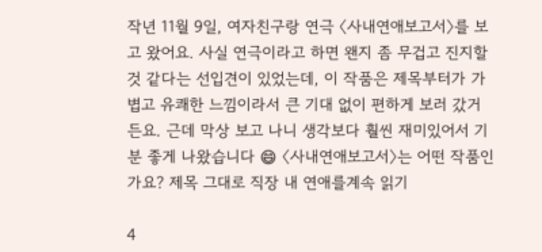작년 11월 9일, 여자친구랑 연극 〈사내연애보고서〉를 보고 왔어요. 사실 연극이라고 하면 왠지 좀 무겁고 진지할 것 같다는 선입견이 있었는데, 이 작품은 제목부터가 가볍고 유쾌한 느낌이라서 큰 기대 없이 편하게 보러 갔거든요. 근데 막상 보고 나니 생각보다 훨씬 재미있어서 기분 좋게 나왔습니다 😄 〈사내연애보고서〉는 어떤 작품인가요? 제목 그대로 직장 내 연애를계속 읽기

4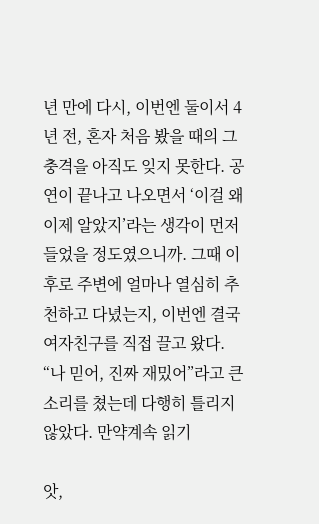년 만에 다시, 이번엔 둘이서 4년 전, 혼자 처음 봤을 때의 그 충격을 아직도 잊지 못한다. 공연이 끝나고 나오면서 ‘이걸 왜 이제 알았지’라는 생각이 먼저 들었을 정도였으니까. 그때 이후로 주변에 얼마나 열심히 추천하고 다녔는지, 이번엔 결국 여자친구를 직접 끌고 왔다. “나 믿어, 진짜 재밌어”라고 큰소리를 쳤는데 다행히 틀리지 않았다. 만약계속 읽기

앗,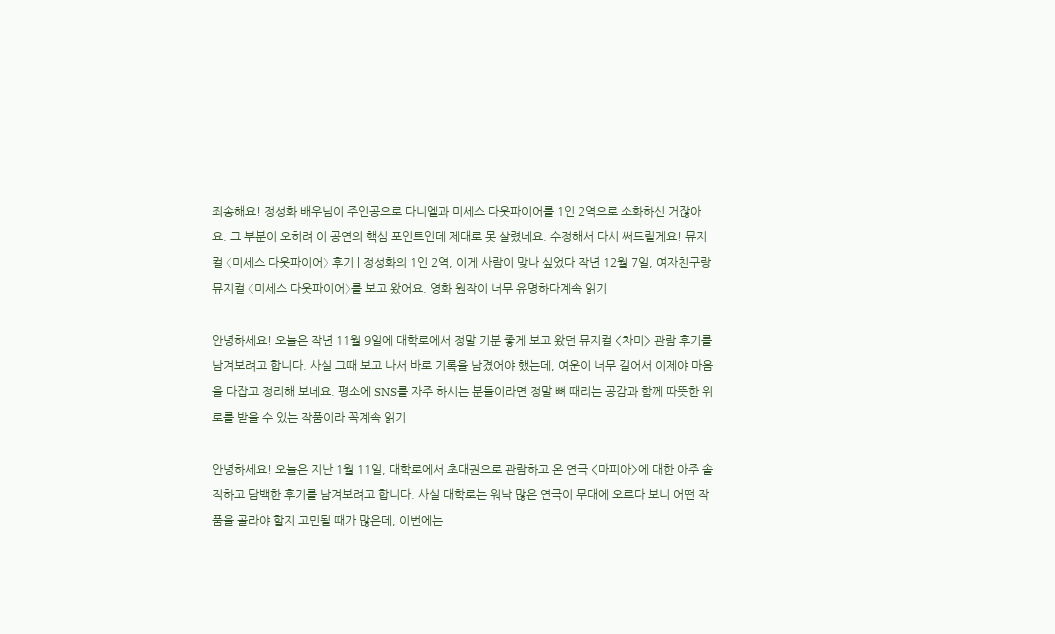죄송해요! 정성화 배우님이 주인공으로 다니엘과 미세스 다웃파이어를 1인 2역으로 소화하신 거잖아요. 그 부분이 오히려 이 공연의 핵심 포인트인데 제대로 못 살렸네요. 수정해서 다시 써드릴게요! 뮤지컬 〈미세스 다웃파이어〉 후기 | 정성화의 1인 2역, 이게 사람이 맞나 싶었다 작년 12월 7일, 여자친구랑 뮤지컬 〈미세스 다웃파이어〉를 보고 왔어요. 영화 원작이 너무 유명하다계속 읽기

안녕하세요! 오늘은 작년 11월 9일에 대학로에서 정말 기분 좋게 보고 왔던 뮤지컬 <차미> 관람 후기를 남겨보려고 합니다. 사실 그때 보고 나서 바로 기록을 남겼어야 했는데, 여운이 너무 길어서 이제야 마음을 다잡고 정리해 보네요. 평소에 SNS를 자주 하시는 분들이라면 정말 뼈 때리는 공감과 함께 따뜻한 위로를 받을 수 있는 작품이라 꼭계속 읽기

안녕하세요! 오늘은 지난 1월 11일, 대학로에서 초대권으로 관람하고 온 연극 <마피아>에 대한 아주 솔직하고 담백한 후기를 남겨보려고 합니다. 사실 대학로는 워낙 많은 연극이 무대에 오르다 보니 어떤 작품을 골라야 할지 고민될 때가 많은데, 이번에는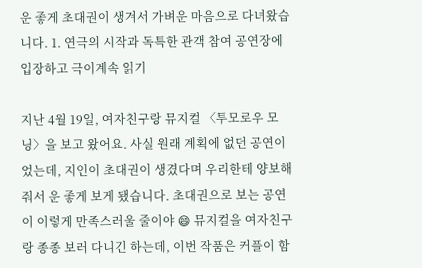운 좋게 초대권이 생겨서 가벼운 마음으로 다녀왔습니다. 1. 연극의 시작과 독특한 관객 참여 공연장에 입장하고 극이계속 읽기

지난 4월 19일, 여자친구랑 뮤지컬 〈투모로우 모닝〉을 보고 왔어요. 사실 원래 계획에 없던 공연이었는데, 지인이 초대권이 생겼다며 우리한테 양보해줘서 운 좋게 보게 됐습니다. 초대권으로 보는 공연이 이렇게 만족스러울 줄이야 😄 뮤지컬을 여자친구랑 종종 보러 다니긴 하는데, 이번 작품은 커플이 함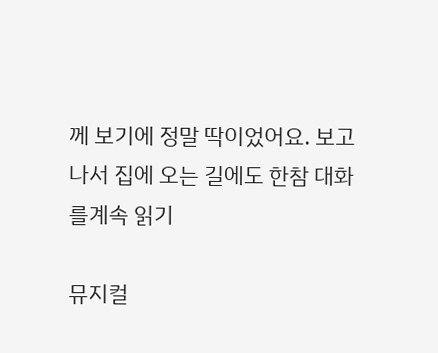께 보기에 정말 딱이었어요. 보고 나서 집에 오는 길에도 한참 대화를계속 읽기

뮤지컬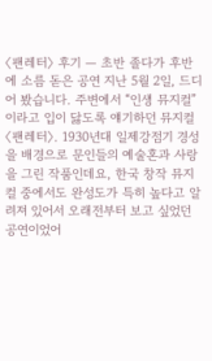〈팬레터〉 후기 — 초반 졸다가 후반에 소름 돋은 공연 지난 5월 2일, 드디어 봤습니다. 주변에서 “인생 뮤지컬”이라고 입이 닳도록 얘기하던 뮤지컬 〈팬레터〉. 1930년대 일제강점기 경성을 배경으로 문인들의 예술혼과 사랑을 그린 작품인데요, 한국 창작 뮤지컬 중에서도 완성도가 특히 높다고 알려져 있어서 오래전부터 보고 싶었던 공연이었어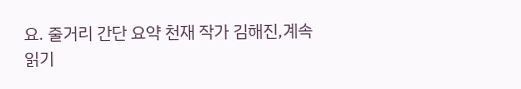요. 줄거리 간단 요약 천재 작가 김해진,계속 읽기